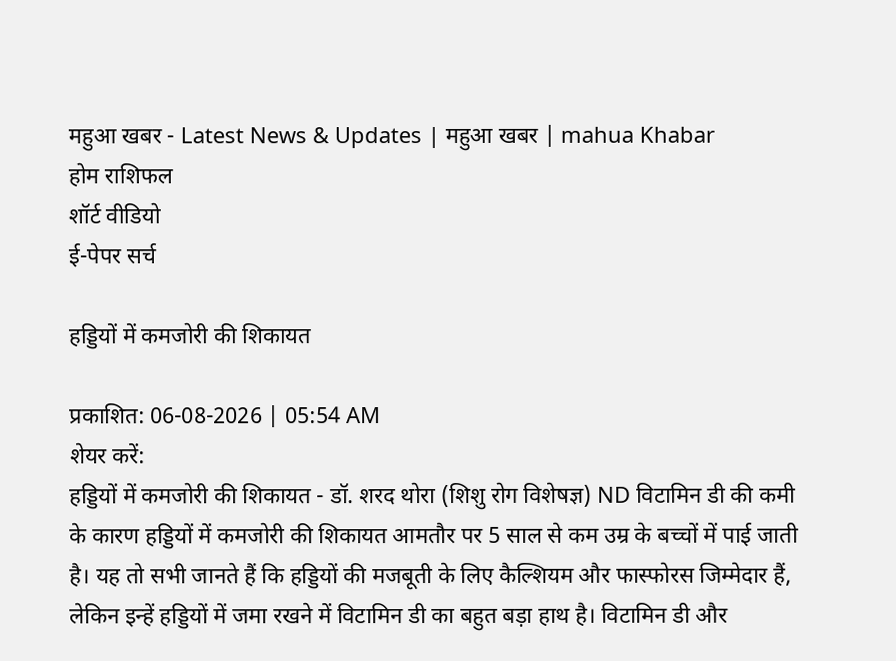महुआ खबर - Latest News & Updates | महुआ खबर | mahua Khabar
होम राशिफल
शॉर्ट वीडियो
ई-पेपर सर्च

हड्डियों में कमजोरी की शिकायत

प्रकाशित: 06-08-2026 | 05:54 AM
शेयर करें:
हड्डियों में कमजोरी की शिकायत - डॉ. शरद थोरा (शिशु रोग विशेषज्ञ) ND विटामिन डी की कमी के कारण हड्डियों में कमजोरी की शिकायत आमतौर पर 5 साल से कम उम्र के बच्चों में पाई जाती है। यह तो सभी जानते हैं कि हड्डियों की मजबूती के लिए कैल्शियम और फास्फोरस जिम्मेदार हैं, लेकिन इन्हें हड्डियों में जमा रखने में विटामिन डी का बहुत बड़ा हाथ है। विटामिन डी और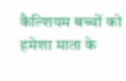कैल्शियम बच्चों को हमेशा माता के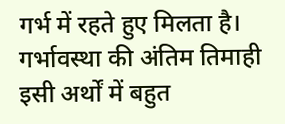गर्भ में रहते हुए मिलता है। गर्भावस्था की अंतिम तिमाही इसी अर्थों में बहुत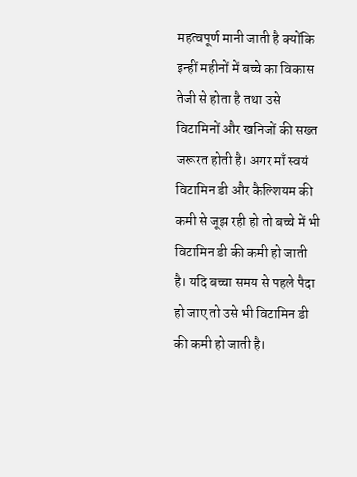महत्वपूर्ण मानी जाती है क्योंकि इन्हीं महीनों में बच्चे का विकास तेजी से होता है तथा उसे विटामिनों और खनिजों की सख्त जरूरत होती है। अगर माँ स्वयं विटामिन डी और कैल्शियम की कमी से जूझ रही हो तो बच्चे में भी विटामिन डी की कमी हो जाती है। यदि बच्चा समय से पहले पैदा हो जाए तो उसे भी विटामिन डी की कमी हो जाती है।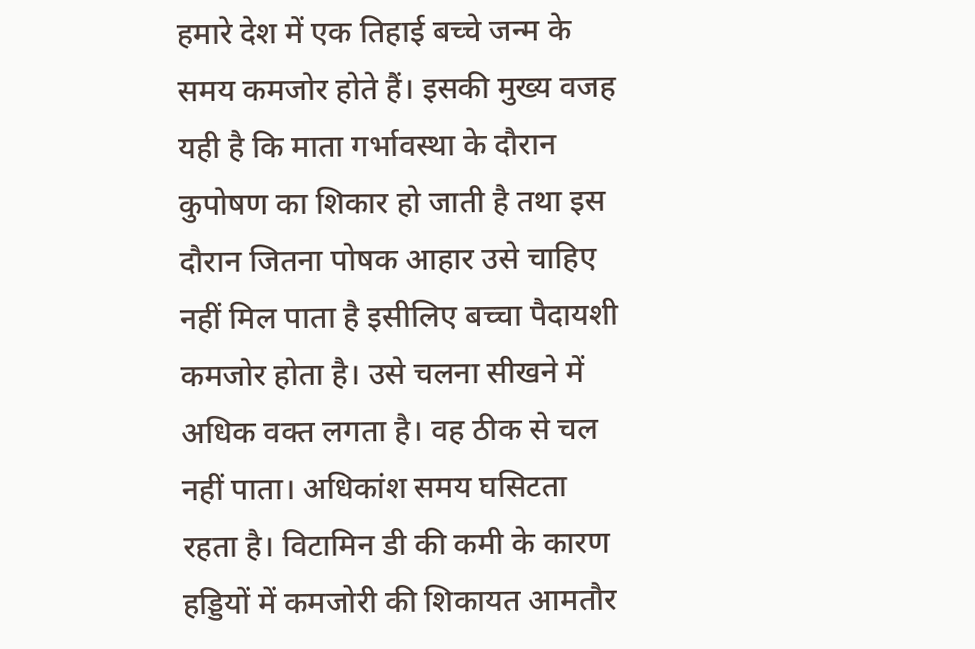हमारे देश में एक तिहाई बच्चे जन्म के समय कमजोर होते हैं। इसकी मुख्य वजह यही है कि माता गर्भावस्था के दौरान कुपोषण का शिकार हो जाती है तथा इस दौरान जितना पोषक आहार उसे चाहिए नहीं मिल पाता है इसीलिए बच्चा पैदायशी कमजोर होता है। उसे चलना सीखने में अधिक वक्त लगता है। वह ठीक से चल नहीं पाता। अधिकांश समय घसिटता रहता है। विटामिन डी की कमी के कारण हड्डियों में कमजोरी की शिकायत आमतौर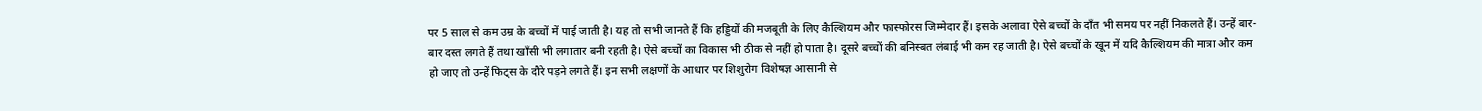पर 5 साल से कम उम्र के बच्चों में पाई जाती है। यह तो सभी जानते हैं कि हड्डियों की मजबूती के लिए कैल्शियम और फास्फोरस जिम्मेदार हैं। इसके अलावा ऐसे बच्चों के दाँत भी समय पर नहीं निकलते हैं। उन्हें बार-बार दस्त लगते हैं तथा खाँसी भी लगातार बनी रहती है। ऐसे बच्चों का विकास भी ठीक से नहीं हो पाता है। दूसरे बच्चों की बनिस्बत लंबाई भी कम रह जाती है। ऐसे बच्चों के खून में यदि कैल्शियम की मात्रा और कम हो जाए तो उन्हें फिट्स के दौरे पड़ने लगते हैं। इन सभी लक्षणों के आधार पर शिशुरोग विशेषज्ञ आसानी से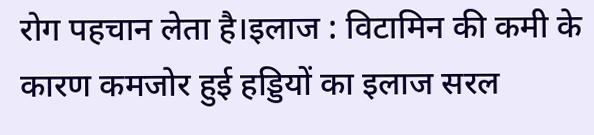रोग पहचान लेता है।इलाज : विटामिन की कमी के कारण कमजोर हुई हड्डियों का इलाज सरल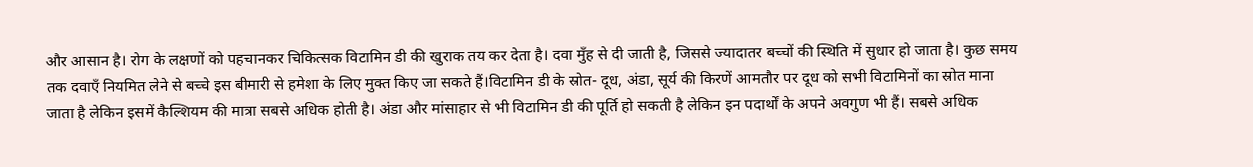और आसान है। रोग के लक्षणों को पहचानकर चिकित्सक विटामिन डी की खुराक तय कर देता है। दवा मुँह से दी जाती है, जिससे ज्यादातर बच्चों की स्थिति में सुधार हो जाता है। कुछ समय तक दवाएँ नियमित लेने से बच्चे इस बीमारी से हमेशा के लिए मुक्त किए जा सकते हैं।विटामिन डी के स्रोत- दूध, अंडा, सूर्य की किरणें आमतौर पर दूध को सभी विटामिनों का स्रोत माना जाता है लेकिन इसमें कैल्शियम की मात्रा सबसे अधिक होती है। अंडा और मांसाहार से भी विटामिन डी की पूर्ति हो सकती है लेकिन इन पदार्थों के अपने अवगुण भी हैं। सबसे अधिक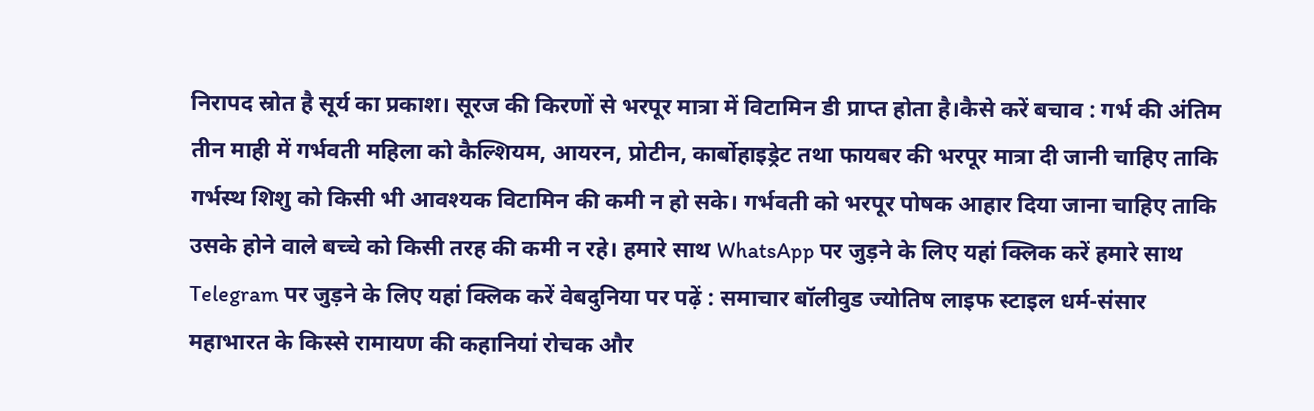निरापद स्रोत है सूर्य का प्रकाश। सूरज की किरणों से भरपूर मात्रा में विटामिन डी प्राप्त होता है।कैसे करें बचाव : गर्भ की अंतिम तीन माही में गर्भवती महिला को कैल्शियम, आयरन, प्रोटीन, कार्बोहाइड्रेट तथा फायबर की भरपूर मात्रा दी जानी चाहिए ताकि गर्भस्थ शिशु को किसी भी आवश्यक विटामिन की कमी न हो सके। गर्भवती को भरपूर पोषक आहार दिया जाना चाहिए ताकि उसके होने वाले बच्चे को किसी तरह की कमी न रहे। हमारे साथ WhatsApp पर जुड़ने के लिए यहां क्लिक करें हमारे साथ Telegram पर जुड़ने के लिए यहां क्लिक करें वेबदुनिया पर पढ़ें : समाचार बॉलीवुड ज्योतिष लाइफ स्‍टाइल धर्म-संसार महाभारत के किस्से रामायण की कहानियां रोचक और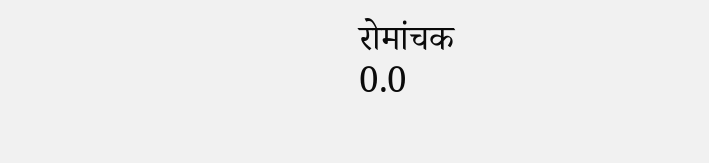रोमांचक
0.0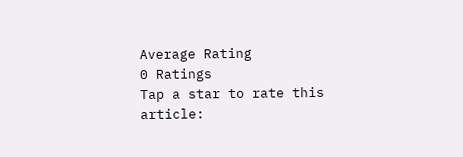Average Rating
0 Ratings
Tap a star to rate this article: